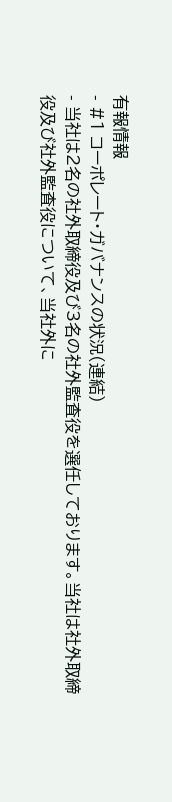有報情報
- #1 コーポレート・ガバナンスの状況(連結)
- 当社は2名の社外取締役及び3名の社外監査役を選任しております。当社は社外取締役及び社外監査役について、当社外に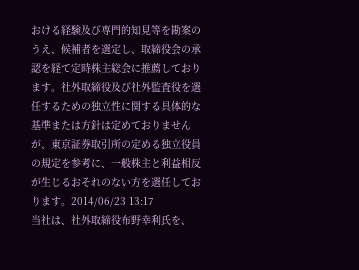おける経験及び専門的知見等を勘案のうえ、候補者を選定し、取締役会の承認を経て定時株主総会に推薦しております。社外取締役及び社外監査役を選任するための独立性に関する具体的な基準または方針は定めておりませんが、東京証券取引所の定める独立役員の規定を参考に、一般株主と利益相反が生じるおそれのない方を選任しております。2014/06/23 13:17
当社は、社外取締役布野幸利氏を、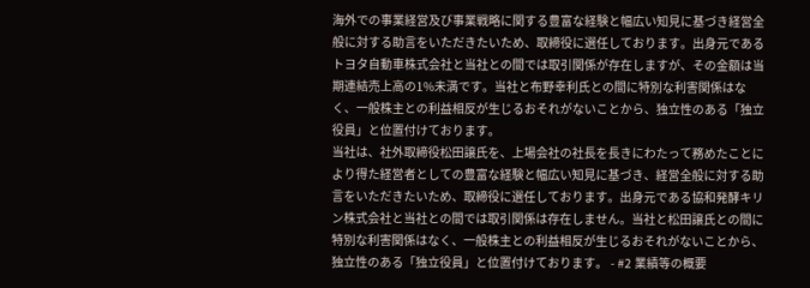海外での事業経営及び事業戦略に関する豊富な経験と幅広い知見に基づき経営全般に対する助言をいただきたいため、取締役に選任しております。出身元であるトヨタ自動車株式会社と当社との間では取引関係が存在しますが、その金額は当期連結売上高の1%未満です。当社と布野幸利氏との間に特別な利害関係はなく、一般株主との利益相反が生じるおそれがないことから、独立性のある「独立役員」と位置付けております。
当社は、社外取締役松田譲氏を、上場会社の社長を長きにわたって務めたことにより得た経営者としての豊富な経験と幅広い知見に基づき、経営全般に対する助言をいただきたいため、取締役に選任しております。出身元である協和発酵キリン株式会社と当社との間では取引関係は存在しません。当社と松田譲氏との間に特別な利害関係はなく、一般株主との利益相反が生じるおそれがないことから、独立性のある「独立役員」と位置付けております。 - #2 業績等の概要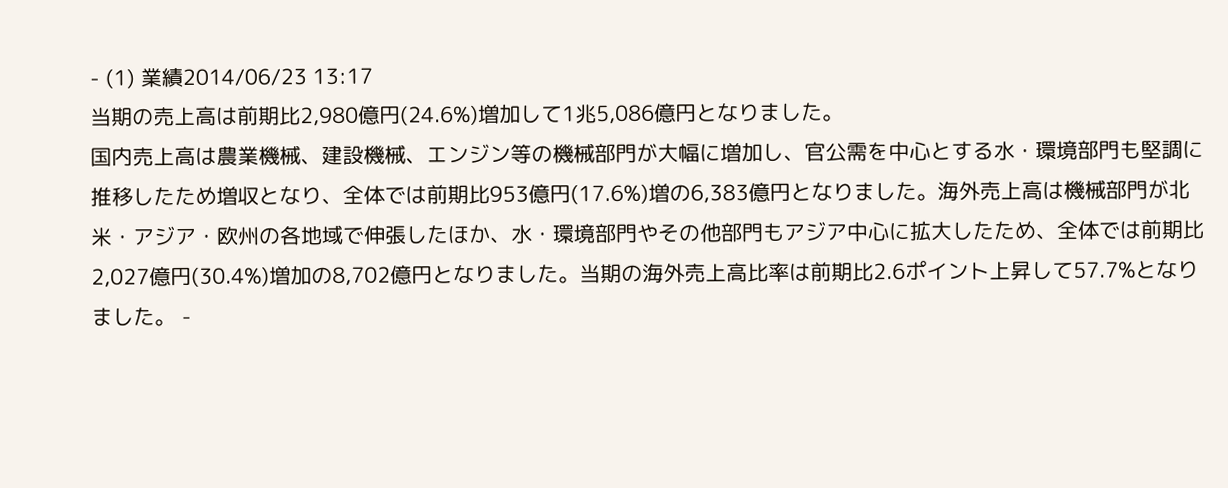- (1) 業績2014/06/23 13:17
当期の売上高は前期比2,980億円(24.6%)増加して1兆5,086億円となりました。
国内売上高は農業機械、建設機械、エンジン等の機械部門が大幅に増加し、官公需を中心とする水・環境部門も堅調に推移したため増収となり、全体では前期比953億円(17.6%)増の6,383億円となりました。海外売上高は機械部門が北米・アジア・欧州の各地域で伸張したほか、水・環境部門やその他部門もアジア中心に拡大したため、全体では前期比2,027億円(30.4%)増加の8,702億円となりました。当期の海外売上高比率は前期比2.6ポイント上昇して57.7%となりました。 -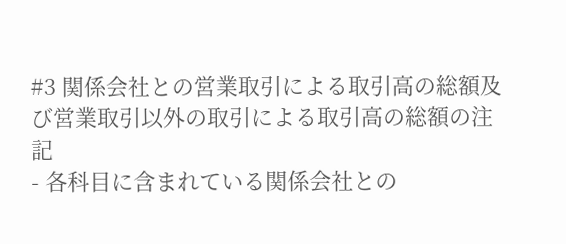#3 関係会社との営業取引による取引高の総額及び営業取引以外の取引による取引高の総額の注記
- 各科目に含まれている関係会社との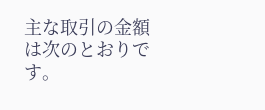主な取引の金額は次のとおりです。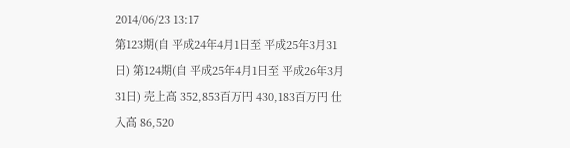2014/06/23 13:17
第123期(自 平成24年4月1日至 平成25年3月31日) 第124期(自 平成25年4月1日至 平成26年3月31日) 売上高 352,853百万円 430,183百万円 仕入高 86,520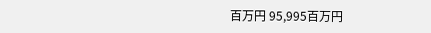百万円 95,995百万円